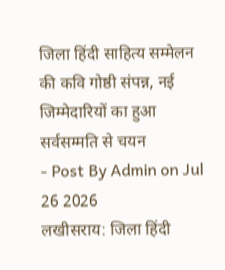जिला हिंदी साहित्य सम्मेलन की कवि गोष्ठी संपन्न, नई जिम्मेदारियों का हुआ सर्वसम्मति से चयन
- Post By Admin on Jul 26 2026
लखीसराय: जिला हिंदी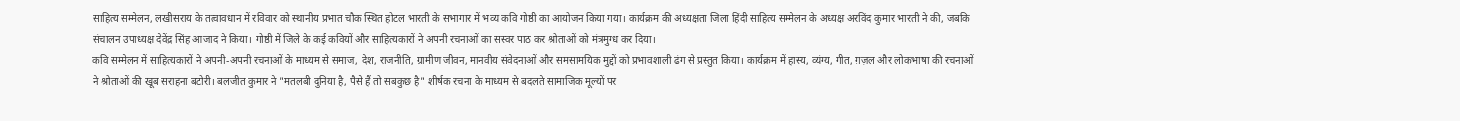साहित्य सम्मेलन, लखीसराय के तत्वावधान में रविवार को स्थानीय प्रभात चौक स्थित होटल भारती के सभागार में भव्य कवि गोष्ठी का आयोजन किया गया। कार्यक्रम की अध्यक्षता जिला हिंदी साहित्य सम्मेलन के अध्यक्ष अरविंद कुमार भारती ने की, जबकि संचालन उपाध्यक्ष देवेंद्र सिंह आजाद ने किया। गोष्ठी में जिले के कई कवियों और साहित्यकारों ने अपनी रचनाओं का सस्वर पाठ कर श्रोताओं को मंत्रमुग्ध कर दिया।
कवि सम्मेलन में साहित्यकारों ने अपनी-अपनी रचनाओं के माध्यम से समाज, देश, राजनीति, ग्रामीण जीवन, मानवीय संवेदनाओं और समसामयिक मुद्दों को प्रभावशाली ढंग से प्रस्तुत किया। कार्यक्रम में हास्य, व्यंग्य, गीत, ग़ज़ल और लोकभाषा की रचनाओं ने श्रोताओं की खूब सराहना बटोरी। बलजीत कुमार ने "मतलबी दुनिया है, पैसे हैं तो सबकुछ है" शीर्षक रचना के माध्यम से बदलते सामाजिक मूल्यों पर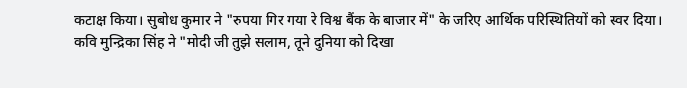कटाक्ष किया। सुबोध कुमार ने "रुपया गिर गया रे विश्व बैंक के बाजार में" के जरिए आर्थिक परिस्थितियों को स्वर दिया। कवि मुन्द्रिका सिंह ने "मोदी जी तुझे सलाम, तूने दुनिया को दिखा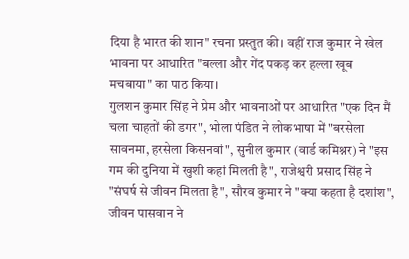दिया है भारत की शान" रचना प्रस्तुत की। वहीं राज कुमार ने खेल भावना पर आधारित "बल्ला और गेंद पकड़ कर हल्ला खूब मचबाया" का पाठ किया।
गुलशन कुमार सिंह ने प्रेम और भावनाओं पर आधारित "एक दिन मैं चला चाहतों की डगर", भोला पंडित ने लोकभाषा में "बरसेला सावनमा, हरसेला किसनवां", सुनील कुमार (वार्ड कमिश्नर) ने "इस गम की दुनिया में खुशी कहां मिलती है", राजेश्वरी प्रसाद सिंह ने "संघर्ष से जीवन मिलता है", सौरव कुमार ने "क्या कहता है दशांश", जीवन पासवान ने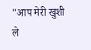"आप मेरी खुशी ले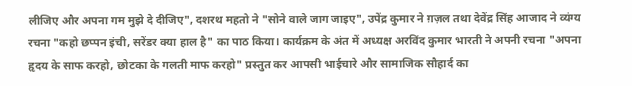लीजिए और अपना गम मुझे दे दीजिए", दशरथ महतो ने "सोने वाले जाग जाइए", उपेंद्र कुमार ने ग़ज़ल तथा देवेंद्र सिंह आजाद ने व्यंग्य रचना "कहो छप्पन इंची, सरेंडर क्या हाल है" का पाठ किया। कार्यक्रम के अंत में अध्यक्ष अरविंद कुमार भारती ने अपनी रचना "अपना हृदय के साफ करहो, छोटका के गलती माफ करहो" प्रस्तुत कर आपसी भाईचारे और सामाजिक सौहार्द का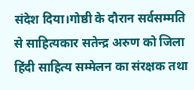संदेश दिया।गोष्ठी के दौरान सर्वसम्मति से साहित्यकार सतेन्द्र अरुण को जिला हिंदी साहित्य सम्मेलन का संरक्षक तथा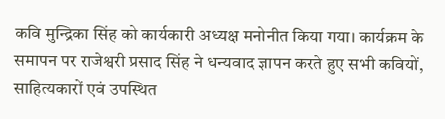कवि मुन्द्रिका सिंह को कार्यकारी अध्यक्ष मनोनीत किया गया। कार्यक्रम के समापन पर राजेश्वरी प्रसाद सिंह ने धन्यवाद ज्ञापन करते हुए सभी कवियों, साहित्यकारों एवं उपस्थित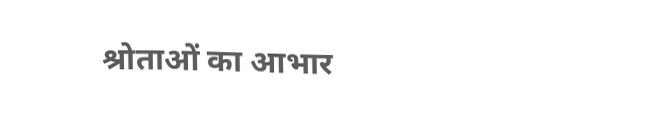श्रोताओं का आभार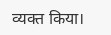व्यक्त किया।